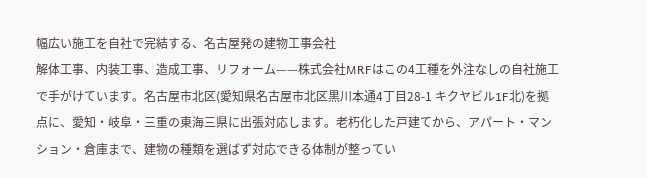幅広い施工を自社で完結する、名古屋発の建物工事会社
解体工事、内装工事、造成工事、リフォーム——株式会社MRFはこの4工種を外注なしの自社施工で手がけています。名古屋市北区(愛知県名古屋市北区黒川本通4丁目28-1 キクヤビル1F北)を拠点に、愛知・岐阜・三重の東海三県に出張対応します。老朽化した戸建てから、アパート・マンション・倉庫まで、建物の種類を選ばず対応できる体制が整ってい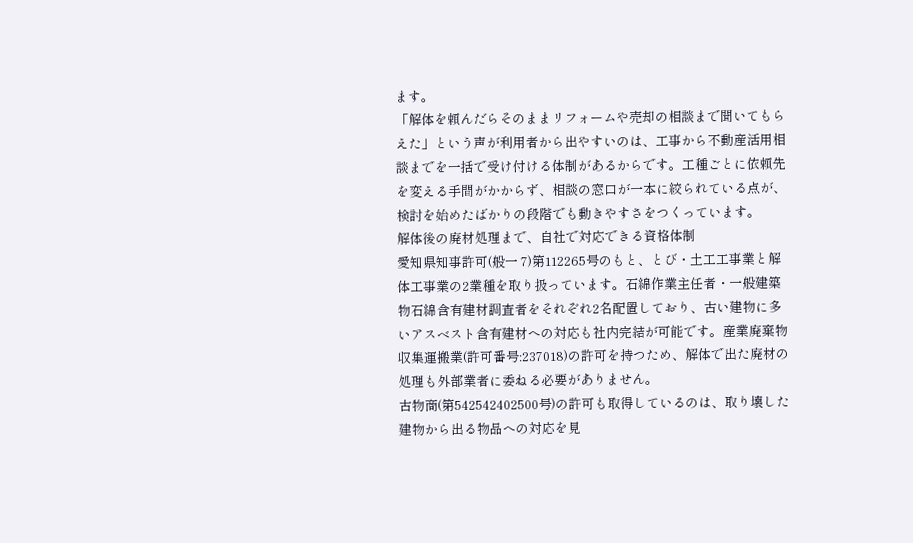ます。
「解体を頼んだらそのままリフォームや売却の相談まで聞いてもらえた」という声が利用者から出やすいのは、工事から不動産活用相談までを一括で受け付ける体制があるからです。工種ごとに依頼先を変える手間がかからず、相談の窓口が一本に絞られている点が、検討を始めたばかりの段階でも動きやすさをつくっています。
解体後の廃材処理まで、自社で対応できる資格体制
愛知県知事許可(般一 7)第112265号のもと、とび・土工工事業と解体工事業の2業種を取り扱っています。石綿作業主任者・一般建築物石綿含有建材調査者をそれぞれ2名配置しており、古い建物に多いアスベスト含有建材への対応も社内完結が可能です。産業廃棄物収集運搬業(許可番号:237018)の許可を持つため、解体で出た廃材の処理も外部業者に委ねる必要がありません。
古物商(第542542402500号)の許可も取得しているのは、取り壊した建物から出る物品への対応を見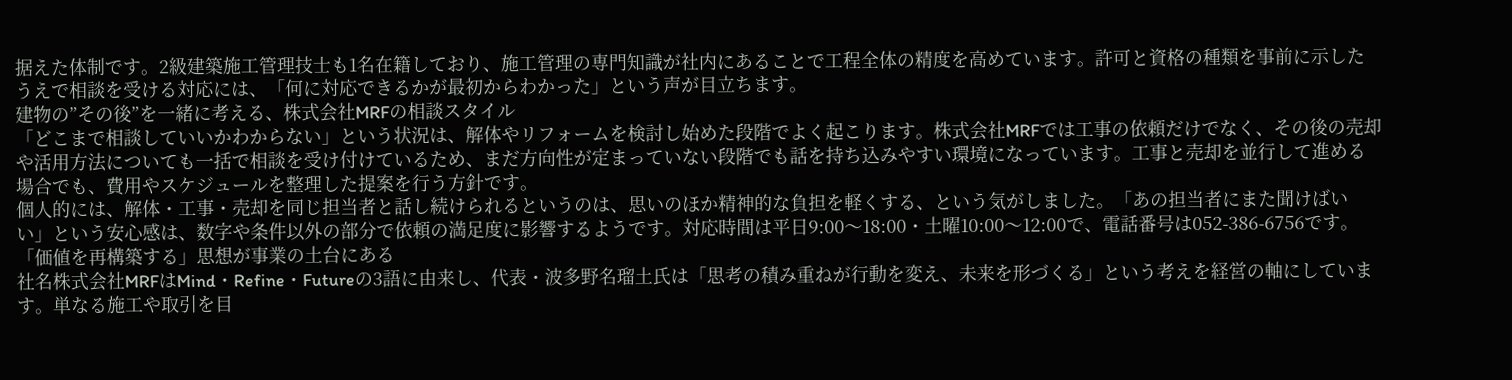据えた体制です。2級建築施工管理技士も1名在籍しており、施工管理の専門知識が社内にあることで工程全体の精度を高めています。許可と資格の種類を事前に示したうえで相談を受ける対応には、「何に対応できるかが最初からわかった」という声が目立ちます。
建物の”その後”を一緒に考える、株式会社MRFの相談スタイル
「どこまで相談していいかわからない」という状況は、解体やリフォームを検討し始めた段階でよく起こります。株式会社MRFでは工事の依頼だけでなく、その後の売却や活用方法についても一括で相談を受け付けているため、まだ方向性が定まっていない段階でも話を持ち込みやすい環境になっています。工事と売却を並行して進める場合でも、費用やスケジュールを整理した提案を行う方針です。
個人的には、解体・工事・売却を同じ担当者と話し続けられるというのは、思いのほか精神的な負担を軽くする、という気がしました。「あの担当者にまた聞けばいい」という安心感は、数字や条件以外の部分で依頼の満足度に影響するようです。対応時間は平日9:00〜18:00・土曜10:00〜12:00で、電話番号は052-386-6756です。
「価値を再構築する」思想が事業の土台にある
社名株式会社MRFはMind・Refine・Futureの3語に由来し、代表・波多野名瑠土氏は「思考の積み重ねが行動を変え、未来を形づくる」という考えを経営の軸にしています。単なる施工や取引を目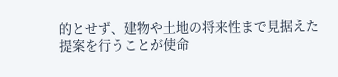的とせず、建物や土地の将来性まで見据えた提案を行うことが使命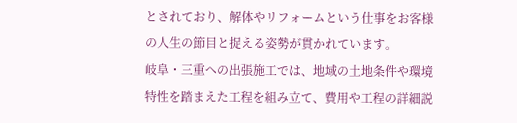とされており、解体やリフォームという仕事をお客様の人生の節目と捉える姿勢が貫かれています。
岐阜・三重への出張施工では、地域の土地条件や環境特性を踏まえた工程を組み立て、費用や工程の詳細説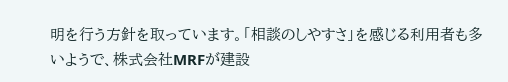明を行う方針を取っています。「相談のしやすさ」を感じる利用者も多いようで、株式会社MRFが建設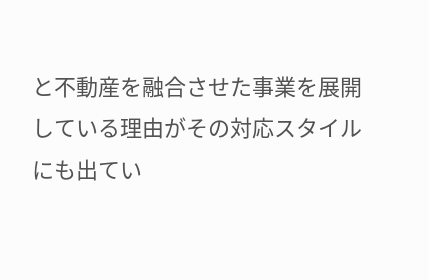と不動産を融合させた事業を展開している理由がその対応スタイルにも出てい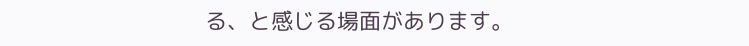る、と感じる場面があります。